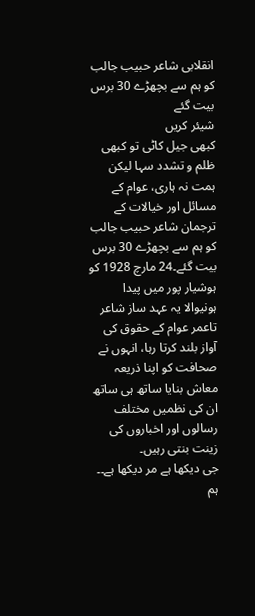انقلابی شاعر حبیب جالب کو ہم سے بچھڑے 30 برس بیت گئے
شیئر کریں
کبھی جیل کاٹی تو کبھی ظلم و تشدد سہا لیکن ہمت نہ ہاری، عوام کے مسائل اور خیالات کے ترجمان شاعر حبیب جالب کو ہم سے بچھڑے 30 برس بیت گئے۔24 مارچ 1928 کو ہوشیار پور میں پیدا ہونیوالا یہ عہد ساز شاعر تاعمر عوام کے حقوق کی آواز بلند کرتا رہا، انہوں نے صحافت کو اپنا ذریعہ معاش بنایا ساتھ ہی ساتھ ان کی نظمیں مختلف رسالوں اور اخباروں کی زینت بنتی رہیں۔
جی دیکھا ہے مر دیکھا ہے۔۔ ہم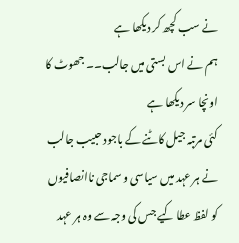نے سب کچھ کر دیکھا ہے
ہم نے اس بستی میں جالب۔۔ جھوٹ کا اونچا سر دیکھا ہے
کئی مرتبہ جیل کاٹنے کے باجود حبیب جالب نے ہر عہد میں سیاسی و سماجی ناانصافیوں کو لفظ عطا کیے جس کی وجہ سے وہ ہر عہد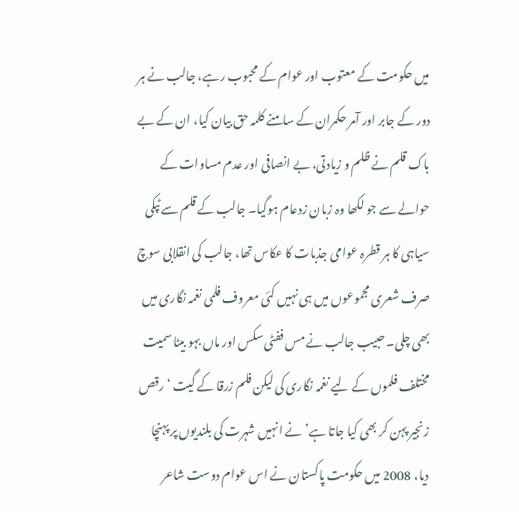میں حکومت کے معتوب اور عوام کے محبوب رہے، جالب نے ہر دور کے جابر اور آمر حکمران کے سامنے کلمہ حق بیان کیا، ان کے بے باک قلم نے ظلم و زیادتی، بے انصافی اور عدم مساوات کے حوالے سے جو لکھا وہ زبان زدعام ہوگیا۔ جالب کے قلم سے ٹپکی سیاہی کا ہر قطرہ عوامی جذبات کا عکاس تھا، جالب کی انقلابی سوچ صرف شعری مجموعوں میں ہی نہیں کئی معروف فلمی نغمہ نگاری میں بھی چلی۔ حبیب جالب نے مس ففٹی سکس اور ماں بہو بیٹا سمیت مختلف فلموں کے لیے نغمہ نگاری کی لیکن فلم زرقا کے گیت ‘رقص زنجیر پہن کر بھی کیا جاتا ہے’ نے انہیں شہرت کی بلندیوں پر پہنچا دیا، 2008 میں حکومت پاکستان نے اس عوام دوست شاعر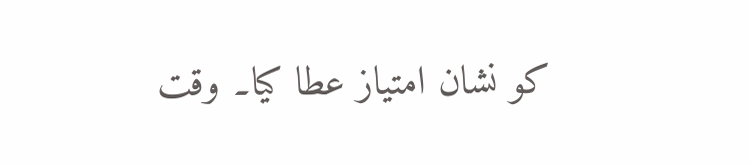کو نشان امتیاز عطا کیا۔ وقت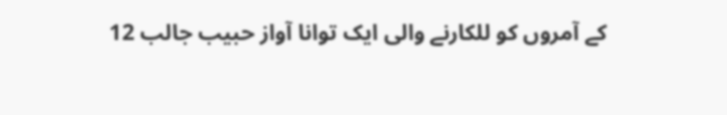کے آمروں کو للکارنے والی ایک توانا آواز حبیب جالب 12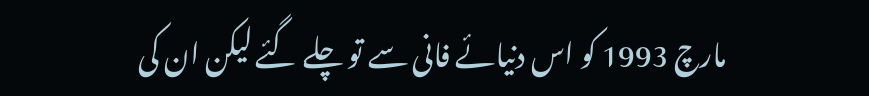مارچ 1993 کو اس دنیائے فانی سے تو چلے گئے لیکن ان کی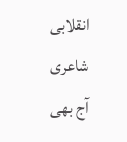انقلابی شاعری آج بھی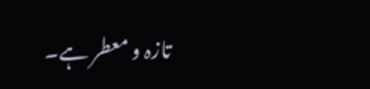تازہ و معطر ہے۔